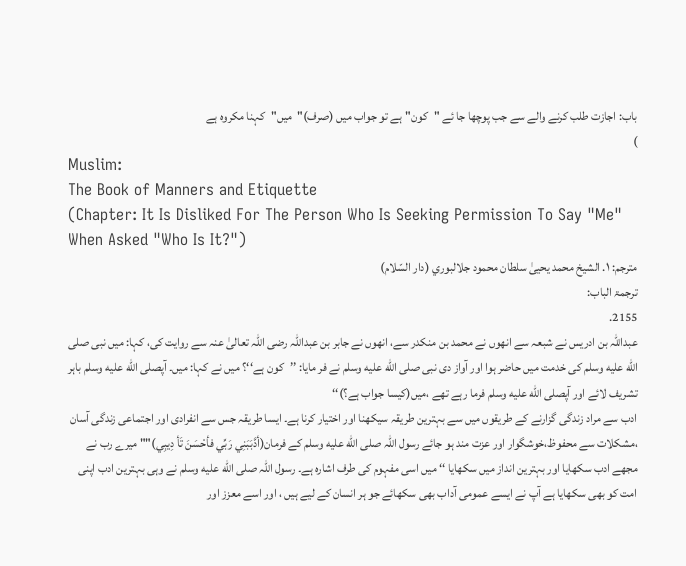باب: اجازت طلب کرنے والے سے جب پوچھا جا ئے "کون"ہے تو جواب میں (صرف)"میں"کہنا مکروہ ہے
)
Muslim:
The Book of Manners and Etiquette
(Chapter: It Is Disliked For The Person Who Is Seeking Permission To Say "Me" When Asked "Who Is It?")
مترجم: ١. الشيخ محمد يحيىٰ سلطان محمود جلالبوري (دار السّلام)
ترجمۃ الباب:
2155.
عبداللہ بن ادریس نے شبعہ سے انھوں نے محمد بن منکدر سے، انھوں نے جابر بن عبداللہ رضی اللہ تعالیٰ عنہ سے روایت کی، کہا: میں نبی صلى الله عليه وسلم کی خدمت میں حاضر ہوا اور آواز دی نبی صلى الله عليه وسلم نے فر مایا: ’’کون ہے‘‘؟ میں نے کہا: میں۔ آپصلى الله عليه وسلم باہر تشریف لائے اور آپصلى الله عليه وسلم فرما رہے تھے ،میں(کیسا جواب ہے؟)‘‘
ادب سے مراد زندگی گزارنے کے طریقوں میں سے بہترین طریقہ سیکھنا اور اختیار کرنا ہے۔ ایسا طریقہ جس سے انفرادی اور اجتماعی زندگی آسان ،مشکلات سے محفوظ،خوشگوار اور عزت مند ہو جائے رسول اللہ صلى الله عليه وسلم کے فرمان(أدَّبَبَنِي رَبِّي فأحْسَنَ تَأ دِيبِي)"" میرے رب نے مجھے ادب سکھایا اور بہترین انداز میں سکھایا ‘‘ میں اسی مفہوم کی طرف اشارہ ہے۔ رسول اللہ صلى الله عليه وسلم نے وہی بہترین ادب اپنی امت کو بھی سکھایا ہے آپ نے ایسے عمومی آداب بھی سکھائے جو ہر انسان کے لیے ہیں ، اور اسے معزز اور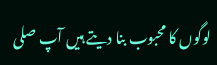لوگوں کا محبوب بنا دیتے ہیں آپ صلى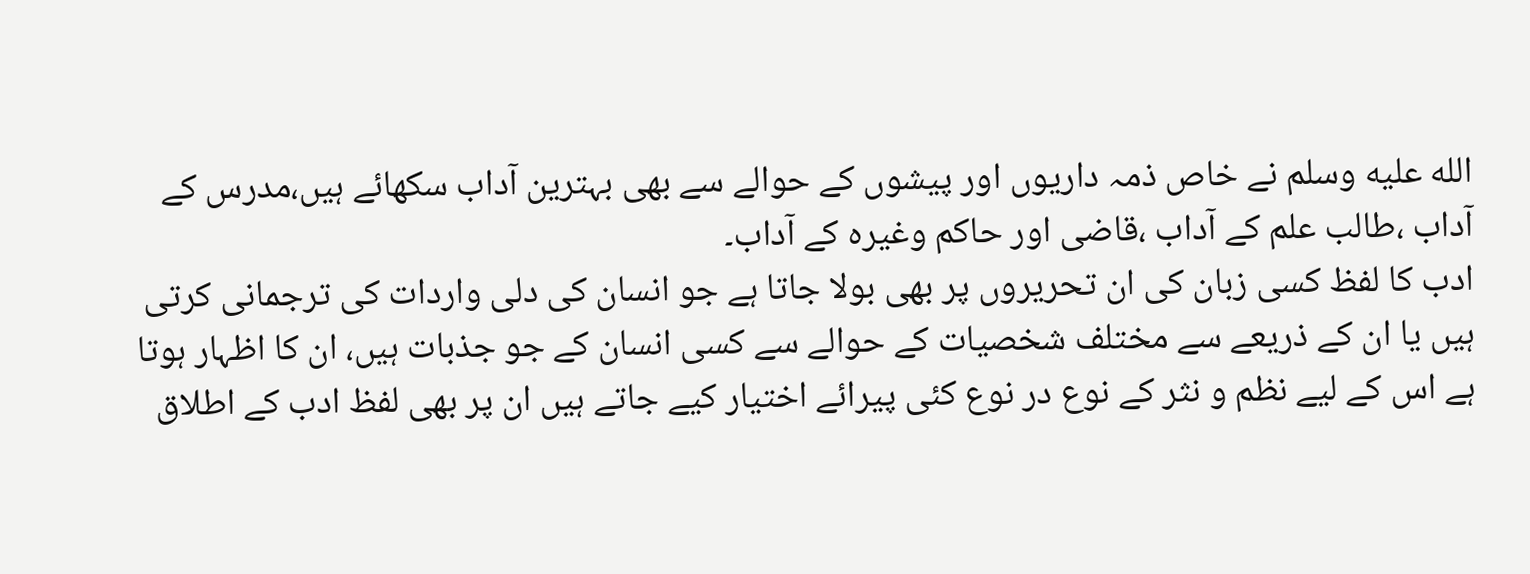الله عليه وسلم نے خاص ذمہ داریوں اور پیشوں کے حوالے سے بھی بہترین آداب سکھائے ہیں،مدرس کے آداب ،طالب علم کے آداب ،قاضی اور حاکم وغیرہ کے آداب۔
ادب کا لفظ کسی زبان کی ان تحریروں پر بھی بولا جاتا ہے جو انسان کی دلی واردات کی ترجمانی کرتی ہیں یا ان کے ذریعے سے مختلف شخصیات کے حوالے سے کسی انسان کے جو جذبات ہیں، ان کا اظہار ہوتا ہے اس کے لیے نظم و نثر کے نوع در نوع کئی پیرائے اختیار کیے جاتے ہیں ان پر بھی لفظ ادب کے اطلاق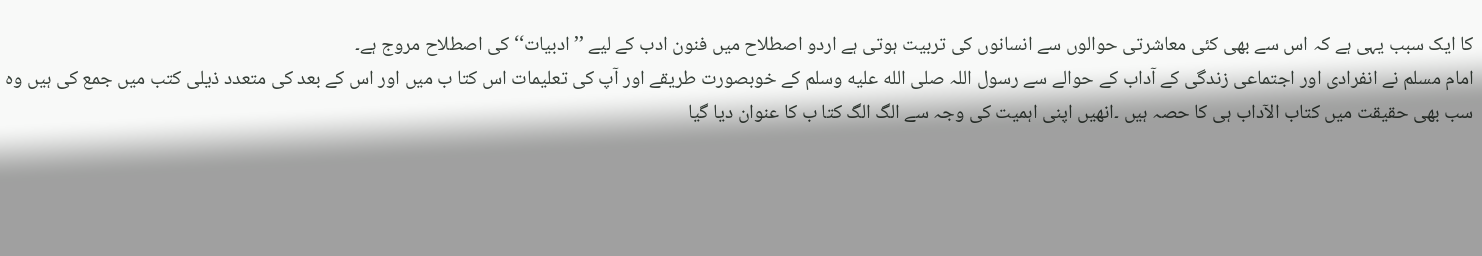کا ایک سبب یہی ہے کہ اس سے بھی کئی معاشرتی حوالوں سے انسانوں کی تربیت ہوتی ہے اردو اصطلاح میں فنون ادب کے لیے ’’ادبیات‘‘ کی اصطلاح مروج ہے۔
امام مسلم نے انفرادی اور اجتماعی زندگی کے آداب کے حوالے سے رسول اللہ صلى الله عليه وسلم کے خوبصورت طریقے اور آپ کی تعلیمات اس کتا ب میں اور اس کے بعد کی متعدد ذیلی کتب میں جمع کی ہیں وہ سب بھی حقیقت میں کتاب الآداب ہی کا حصہ ہیں ۔انھیں اپنی اہمیت کی وجہ سے الگ الگ کتا ب کا عنوان دیا گیا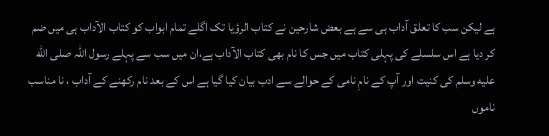ہے لیکن سب کا تعلق آداب ہی سے ہے بعض شارحین نے کتاب الرؤیا تک اگلے تمام ابواب کو کتاب الآداب ہی میں ضم کر دیا ہے اس سلسلے کی پہلی کتاب میں جس کا نام بھی کتاب الآداب ہے،ان میں سب سے پہلے رسول اللہ صلى الله عليه وسلم کی کنیت اور آپ کے نامِ نامی کے حوالے سے ادب بیان کیا گیا ہے اس کے بعد نام رکھنے کے آداب ، نا مناسب ناموں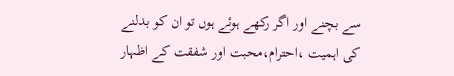سے بچنے اور اگر رکھے ہوئے ہوں تو ان کو بدلنے کی اہمیت ،احترام،محبت اور شفقت کے اظہار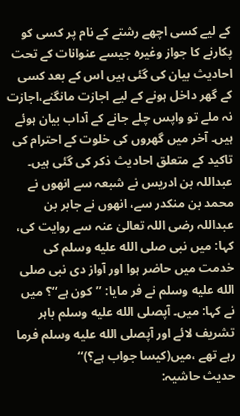کے لیے کسی اچھے رشتے کے نام پر کسی کو پکارنے کا جواز وغیرہ جیسے عنوانات کے تحت احادیث بیان کی گئی ہیں اس کے بعد کسی کے گھر داخل ہونے کے لیے اجازت مانگنے،اجازت نہ ملے تو واپس چلے جانے کے آداب بیان ہوئے ہیں۔ آخر میں گھروں کی خلوت کے احترام کی تاکید کے متعلق احادیث ذکر کی گئی ہیں۔
عبداللہ بن ادریس نے شبعہ سے انھوں نے محمد بن منکدر سے، انھوں نے جابر بن عبداللہ رضی اللہ تعالیٰ عنہ سے روایت کی، کہا: میں نبی صلى الله عليه وسلم کی خدمت میں حاضر ہوا اور آواز دی نبی صلى الله عليه وسلم نے فر مایا: ’’کون ہے‘‘؟ میں نے کہا: میں۔ آپصلى الله عليه وسلم باہر تشریف لائے اور آپصلى الله عليه وسلم فرما رہے تھے ،میں(کیسا جواب ہے؟)‘‘
حدیث حاشیہ: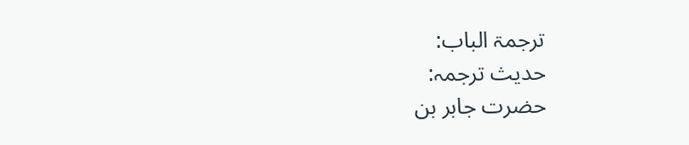ترجمۃ الباب:
حدیث ترجمہ:
حضرت جابر بن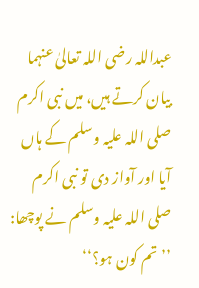عبداللہ رضی اللہ تعالیٰ عنہما بیان کرتے ہیں، میں نبی اکرم صلی اللہ علیہ وسلم کے ہاں آیا اور آواز دی تو نبی اکرم صلی اللہ علیہ وسلم نے پوچھا: ’’تم کون ہو؟‘‘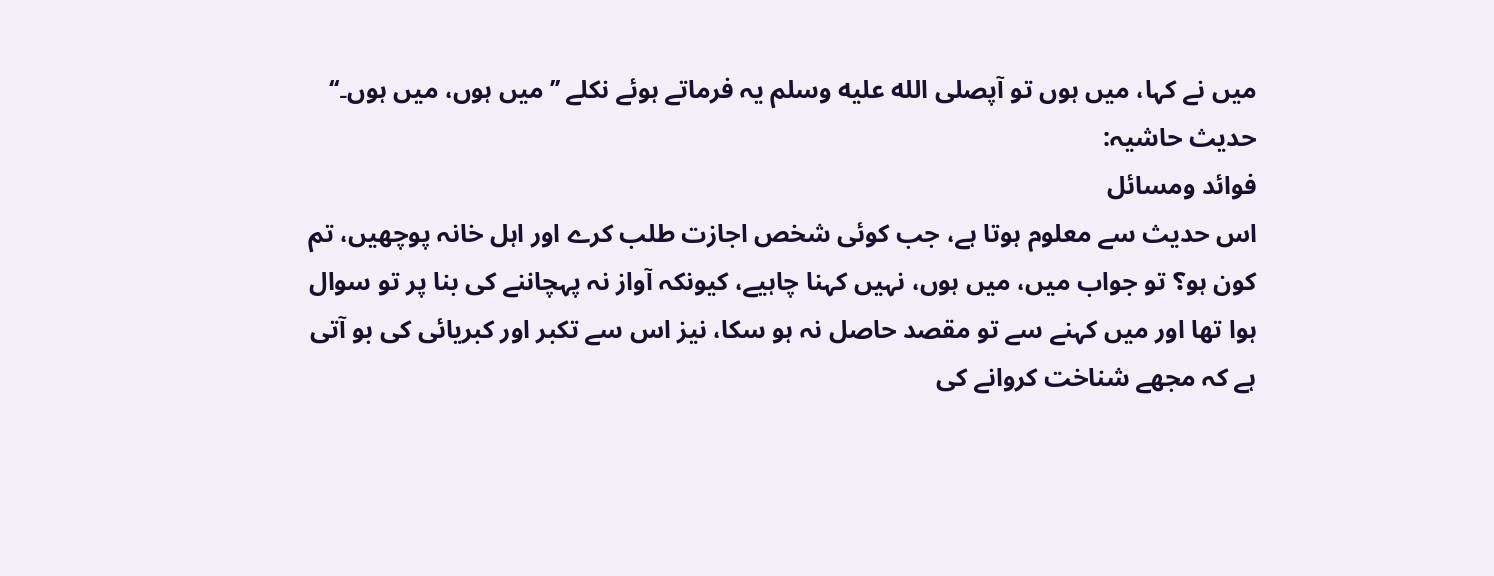میں نے کہا، میں ہوں تو آپصلى الله عليه وسلم یہ فرماتے ہوئے نکلے ’’میں ہوں، میں ہوں۔‘‘
حدیث حاشیہ:
فوائد ومسائل
اس حدیث سے معلوم ہوتا ہے، جب کوئی شخص اجازت طلب کرے اور اہل خانہ پوچھیں، تم کون ہو؟ تو جواب میں، میں ہوں، نہیں کہنا چاہیے، کیونکہ آواز نہ پہچاننے کی بنا پر تو سوال ہوا تھا اور میں کہنے سے تو مقصد حاصل نہ ہو سکا، نیز اس سے تکبر اور کبریائی کی بو آتی ہے کہ مجھے شناخت کروانے کی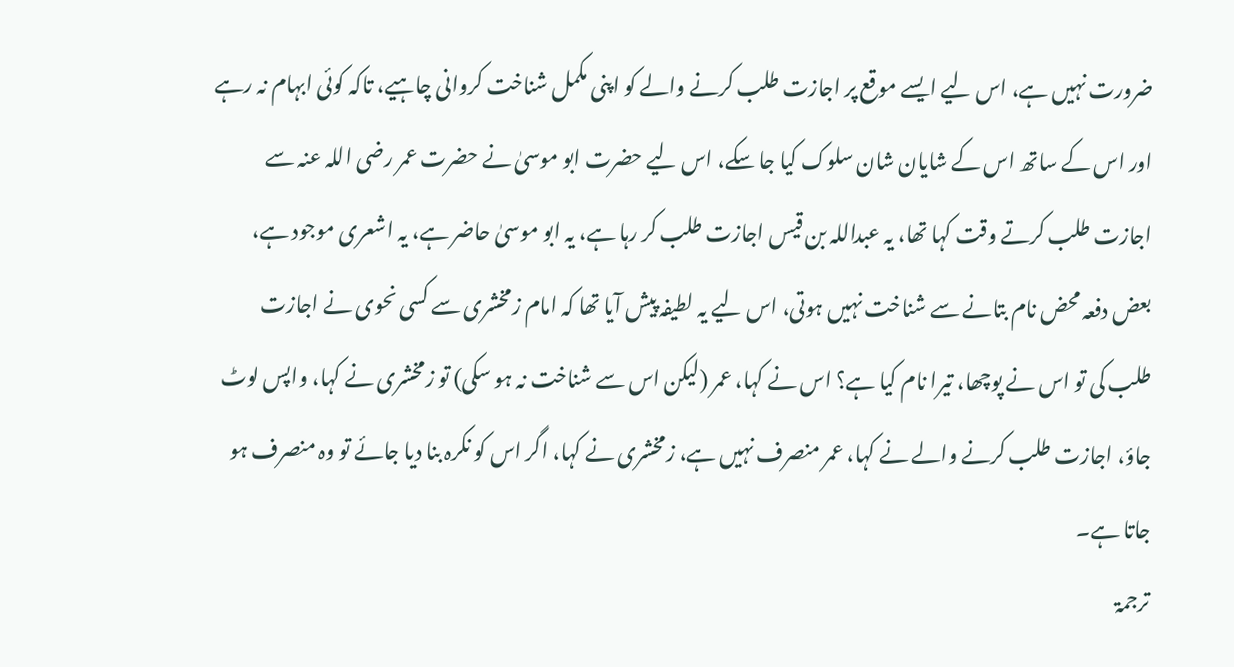ضرورت نہیں ہے، اس لیے ایسے موقع پر اجازت طلب کرنے والے کو اپنی مکمل شناخت کروانی چاہیے، تاکہ کوئی ابہام نہ رہے اور اس کے ساتھ اس کے شایان شان سلوک کیا جا سکے، اس لیے حضرت ابو موسیٰ نے حضرت عمر رضی اللہ عنہ سے اجازت طلب کرتے وقت کہا تھا، یہ عبداللہ بن قیس اجازت طلب کر رہا ہے، یہ ابو موسیٰ حاضر ہے، یہ اشعری موجود ہے، بعض دفعہ محض نام بتانے سے شناخت نہیں ہوتی، اس لیے یہ لطیفہ پیش آیا تھا کہ امام زمخشری سے کسی نحوی نے اجازت طلب کی تو اس نے پوچھا، تیرا نام کیا ہے؟ اس نے کہا، عمر (لیکن اس سے شناخت نہ ہو سکی) تو زمخشری نے کہا، واپس لوٹ جاؤ، اجازت طلب کرنے والے نے کہا، عمر منصرف نہیں ہے، زمخشری نے کہا، اگر اس کو نکرہ بنا دیا جائے تو وہ منصرف ہو جاتا ہے۔
ترجمۃ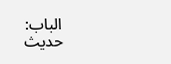الباب:
حدیث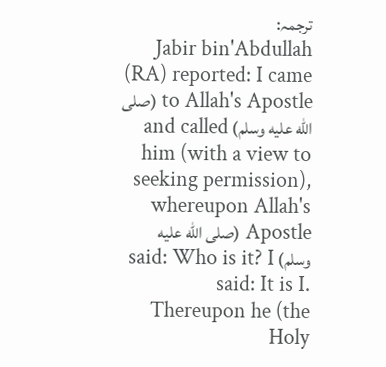ترجمہ:
Jabir bin'Abdullah (RA) reported: I came to Allah's Apostle (صلى الله عليه وسلم) and called him (with a view to seeking permission), whereupon Allah's Apostle (صلى الله عليه وسلم) said: Who is it? I said: It is I. Thereupon he (the Holy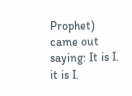Prophet) came out saying: It is I. it is I.